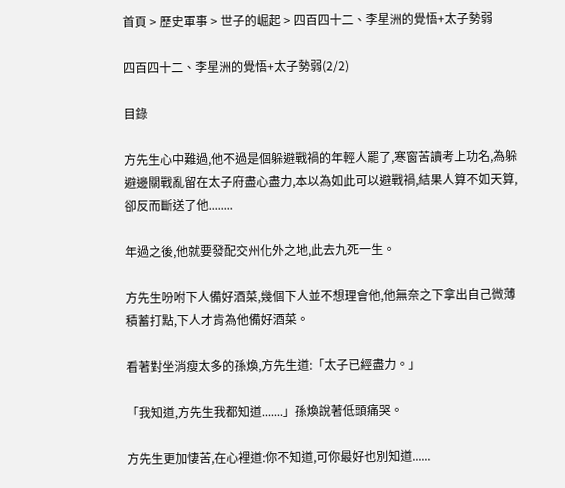首頁 > 歷史軍事 > 世子的崛起 > 四百四十二、李星洲的覺悟+太子勢弱

四百四十二、李星洲的覺悟+太子勢弱(2/2)

目錄

方先生心中難過,他不過是個躲避戰禍的年輕人罷了,寒窗苦讀考上功名,為躲避邊關戰亂留在太子府盡心盡力,本以為如此可以避戰禍,結果人算不如天算,卻反而斷送了他........

年過之後,他就要發配交州化外之地,此去九死一生。

方先生吩咐下人備好酒菜,幾個下人並不想理會他,他無奈之下拿出自己微薄積蓄打點,下人才肯為他備好酒菜。

看著對坐消瘦太多的孫煥,方先生道:「太子已經盡力。」

「我知道,方先生我都知道.......」孫煥說著低頭痛哭。

方先生更加悽苦,在心裡道:你不知道,可你最好也別知道......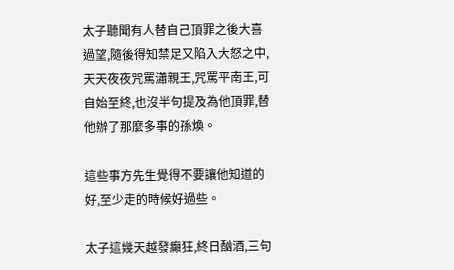太子聽聞有人替自己頂罪之後大喜過望,隨後得知禁足又陷入大怒之中,天天夜夜咒罵瀟親王,咒罵平南王,可自始至終,也沒半句提及為他頂罪,替他辦了那麼多事的孫煥。

這些事方先生覺得不要讓他知道的好,至少走的時候好過些。

太子這幾天越發癲狂,終日酗酒,三句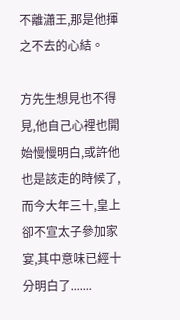不離瀟王,那是他揮之不去的心結。

方先生想見也不得見,他自己心裡也開始慢慢明白,或許他也是該走的時候了,而今大年三十,皇上卻不宣太子參加家宴,其中意味已經十分明白了.......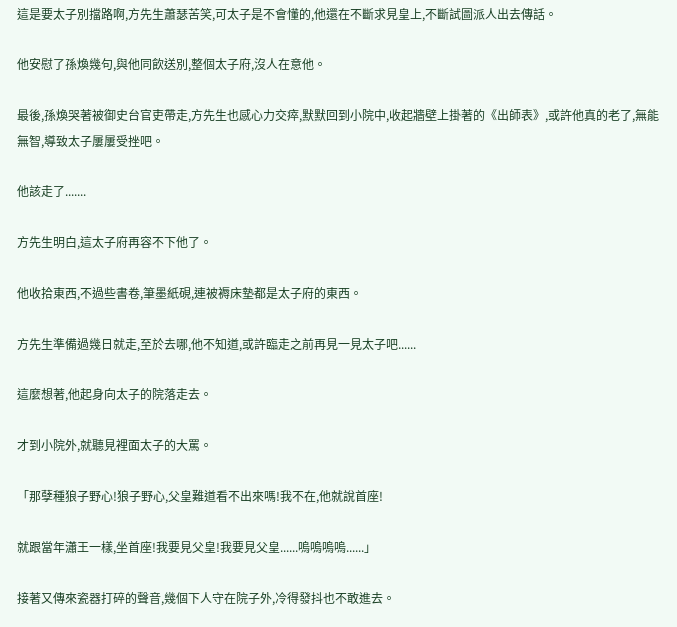這是要太子別擋路啊,方先生蕭瑟苦笑,可太子是不會懂的,他還在不斷求見皇上,不斷試圖派人出去傳話。

他安慰了孫煥幾句,與他同飲送別,整個太子府,沒人在意他。

最後,孫煥哭著被御史台官吏帶走,方先生也感心力交瘁,默默回到小院中,收起牆壁上掛著的《出師表》,或許他真的老了,無能無智,導致太子屢屢受挫吧。

他該走了.......

方先生明白,這太子府再容不下他了。

他收拾東西,不過些書卷,筆墨紙硯,連被褥床墊都是太子府的東西。

方先生準備過幾日就走,至於去哪,他不知道,或許臨走之前再見一見太子吧......

這麼想著,他起身向太子的院落走去。

才到小院外,就聽見裡面太子的大罵。

「那孽種狼子野心!狼子野心,父皇難道看不出來嗎!我不在,他就說首座!

就跟當年瀟王一樣,坐首座!我要見父皇!我要見父皇......嗚嗚嗚嗚......」

接著又傳來瓷器打碎的聲音,幾個下人守在院子外,冷得發抖也不敢進去。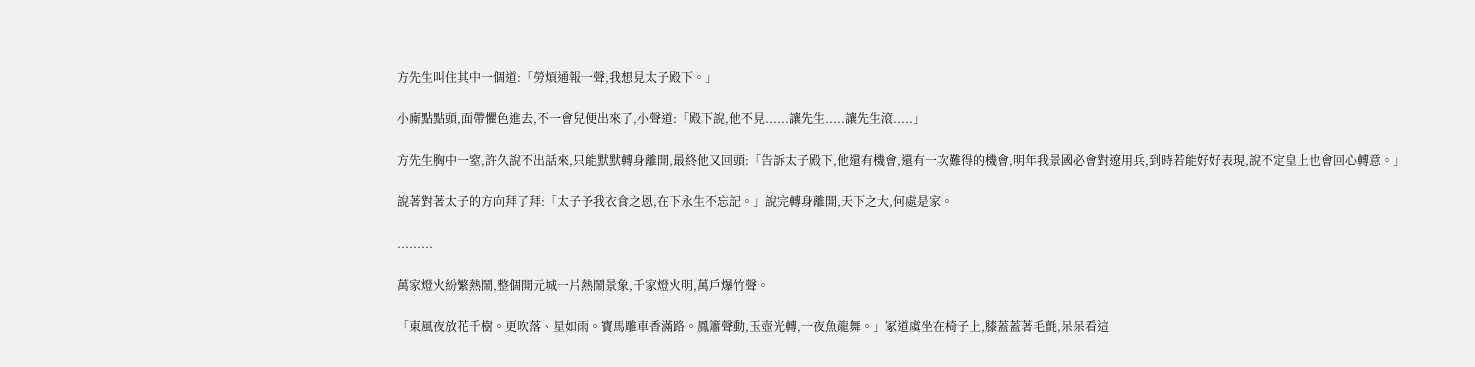方先生叫住其中一個道:「勞煩通報一聲,我想見太子殿下。」

小廝點點頭,面帶懼色進去,不一會兒便出來了,小聲道:「殿下說,他不見......讓先生.....讓先生滾.....」

方先生胸中一窒,許久說不出話來,只能默默轉身離開,最終他又回頭:「告訴太子殿下,他還有機會,還有一次難得的機會,明年我景國必會對遼用兵,到時若能好好表現,說不定皇上也會回心轉意。」

說著對著太子的方向拜了拜:「太子予我衣食之恩,在下永生不忘記。」說完轉身離開,天下之大,何處是家。

.........

萬家燈火紛繁熱鬧,整個開元城一片熱鬧景象,千家燈火明,萬戶爆竹聲。

「東風夜放花千樹。更吹落、星如雨。寶馬雕車香滿路。鳳簫聲動,玉壺光轉,一夜魚龍舞。」冢道虞坐在椅子上,膝蓋蓋著毛氈,呆呆看這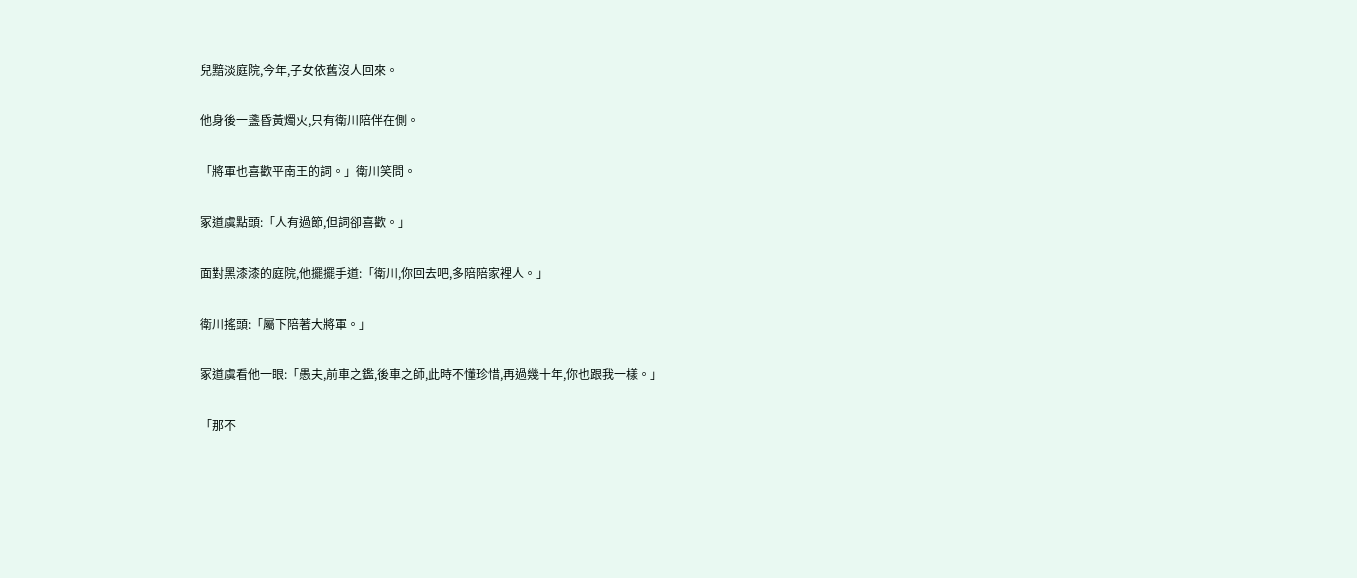兒黯淡庭院,今年,子女依舊沒人回來。

他身後一盞昏黃燭火,只有衛川陪伴在側。

「將軍也喜歡平南王的詞。」衛川笑問。

冢道虞點頭:「人有過節,但詞卻喜歡。」

面對黑漆漆的庭院,他擺擺手道:「衛川,你回去吧,多陪陪家裡人。」

衛川搖頭:「屬下陪著大將軍。」

冢道虞看他一眼:「愚夫,前車之鑑,後車之師,此時不懂珍惜,再過幾十年,你也跟我一樣。」

「那不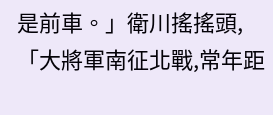是前車。」衛川搖搖頭,「大將軍南征北戰,常年距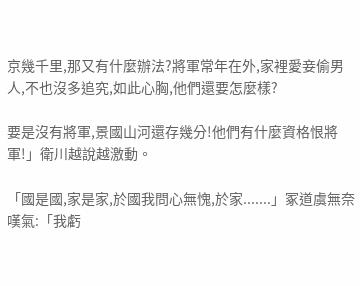京幾千里,那又有什麼辦法?將軍常年在外,家裡愛妾偷男人,不也沒多追究,如此心胸,他們還要怎麼樣?

要是沒有將軍,景國山河還存幾分!他們有什麼資格恨將軍!」衛川越說越激動。

「國是國,家是家,於國我問心無愧,於家.......」冢道虞無奈嘆氣:「我虧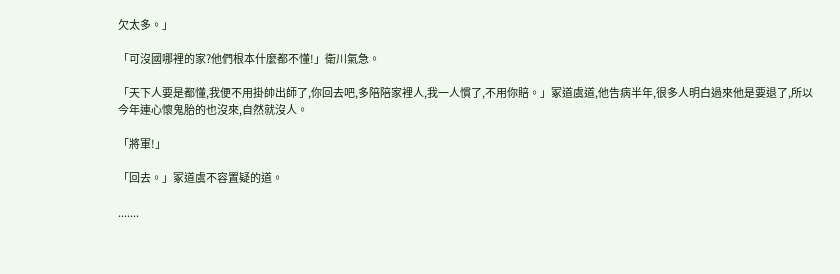欠太多。」

「可沒國哪裡的家?他們根本什麼都不懂!」衛川氣急。

「天下人要是都懂,我便不用掛帥出師了,你回去吧,多陪陪家裡人,我一人慣了,不用你賠。」冢道虞道,他告病半年,很多人明白過來他是要退了,所以今年連心懷鬼胎的也沒來,自然就沒人。

「將軍!」

「回去。」冢道虞不容置疑的道。

.......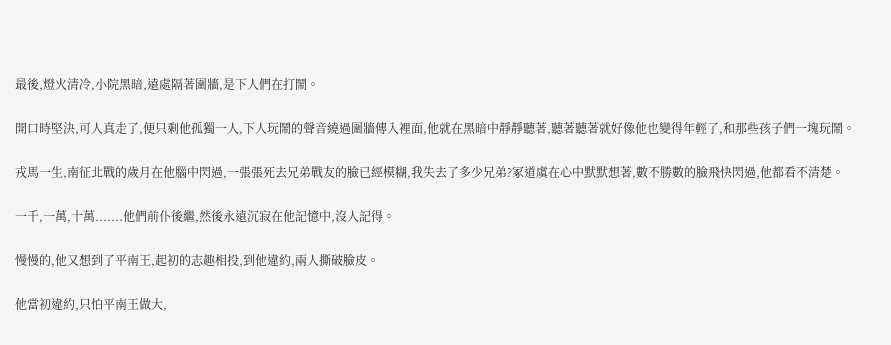最後,燈火清冷,小院黑暗,遠處隔著圍牆,是下人們在打鬧。

開口時堅決,可人真走了,便只剩他孤獨一人,下人玩鬧的聲音繞過圍牆傳入裡面,他就在黑暗中靜靜聽著,聽著聽著就好像他也變得年輕了,和那些孩子們一塊玩鬧。

戎馬一生,南征北戰的歲月在他腦中閃過,一張張死去兄弟戰友的臉已經模糊,我失去了多少兄弟?冢道虞在心中默默想著,數不勝數的臉飛快閃過,他都看不清楚。

一千,一萬,十萬.......他們前仆後繼,然後永遠沉寂在他記憶中,沒人記得。

慢慢的,他又想到了平南王,起初的志趣相投,到他違約,兩人撕破臉皮。

他當初違約,只怕平南王做大,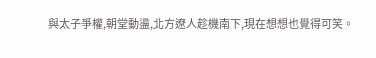與太子爭權,朝堂動盪,北方遼人趁機南下,現在想想也覺得可笑。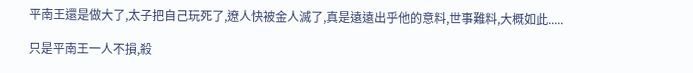平南王還是做大了,太子把自己玩死了,遼人快被金人滅了,真是遠遠出乎他的意料,世事難料,大概如此.....

只是平南王一人不損,殺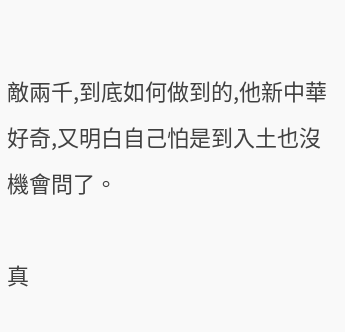敵兩千,到底如何做到的,他新中華好奇,又明白自己怕是到入土也沒機會問了。

真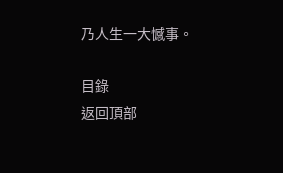乃人生一大憾事。

目錄
返回頂部